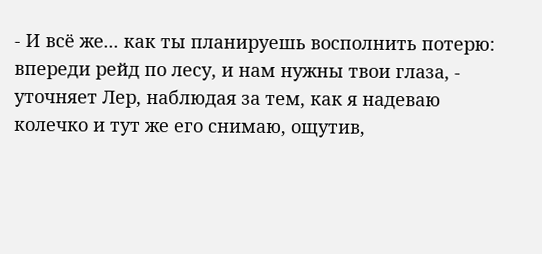- И всё же... как ты планируешь восполнить потерю: впереди рейд по лесу, и нам нужны твои глаза, - уточняет Лер, наблюдая за тем, как я надеваю колечко и тут же его снимаю, ощутив,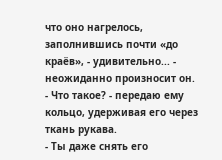что оно нагрелось, заполнившись почти «до краёв», - удивительно... - неожиданно произносит он.
- Что такое? - передаю ему кольцо, удерживая его через ткань рукава.
- Ты даже снять его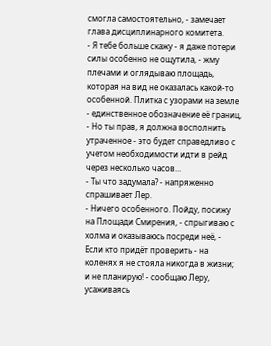смогла самостоятельно, - замечает глава дисциплинарного комитета.
- Я тебе больше скажу - я даже потери силы особенно не ощутила, - жму плечами и оглядываю площадь, которая на вид не оказалась какой-то особенной. Плитка с узорами на земле - единственное обозначение её границ, - Но ты прав, я должна восполнить утраченное - это будет справедливо с учетом необходимости идти в рейд через несколько часов...
- Ты что задумала? - напряженно спрашивает Лер.
- Ничего особенного. Пойду, посижу на Площади Смирения, - спрыгиваю с холма и оказываюсь посреди неё, - Если кто придёт проверить - на коленях я не стояла никогда в жизни; и не планирую! - сообщаю Леру, усаживаясь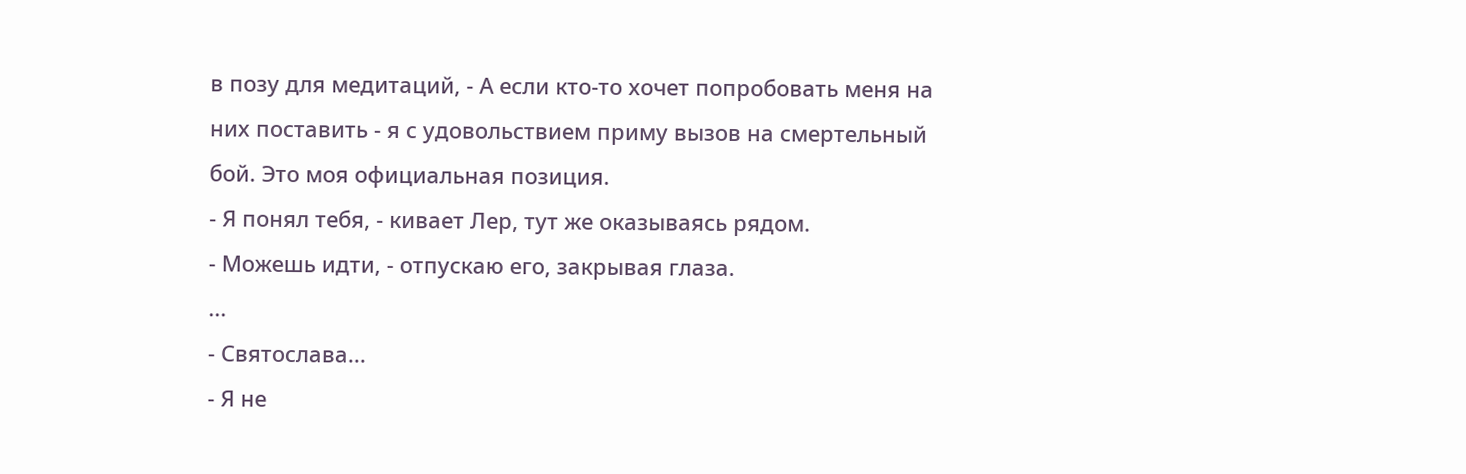в позу для медитаций, - А если кто-то хочет попробовать меня на них поставить - я с удовольствием приму вызов на смертельный бой. Это моя официальная позиция.
- Я понял тебя, - кивает Лер, тут же оказываясь рядом.
- Можешь идти, - отпускаю его, закрывая глаза.
...
- Святослава...
- Я не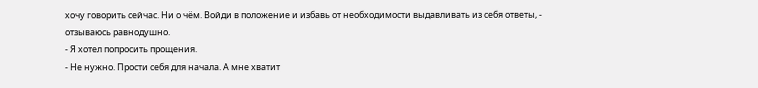хочу говорить сейчас. Ни о чём. Войди в положение и избавь от необходимости выдавливать из себя ответы, - отзываюсь равнодушно.
- Я хотел попросить прощения.
- Не нужно. Прости себя для начала. А мне хватит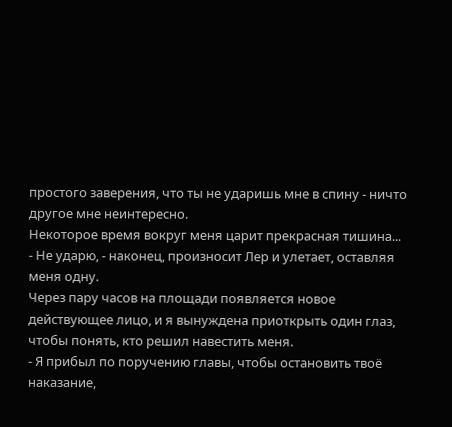простого заверения, что ты не ударишь мне в спину - ничто другое мне неинтересно.
Некоторое время вокруг меня царит прекрасная тишина...
- Не ударю, - наконец, произносит Лер и улетает, оставляя меня одну.
Через пару часов на площади появляется новое действующее лицо, и я вынуждена приоткрыть один глаз, чтобы понять, кто решил навестить меня.
- Я прибыл по поручению главы, чтобы остановить твоё наказание,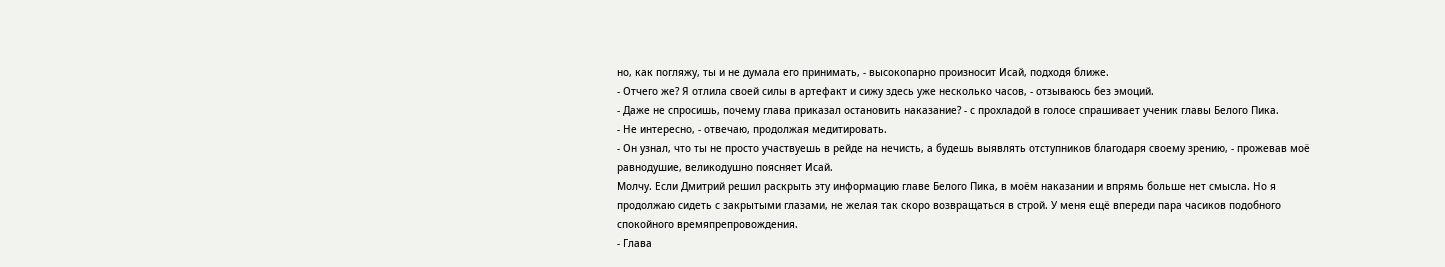но, как погляжу, ты и не думала его принимать, - высокопарно произносит Исай, подходя ближе.
- Отчего же? Я отлила своей силы в артефакт и сижу здесь уже несколько часов, - отзываюсь без эмоций.
- Даже не спросишь, почему глава приказал остановить наказание? - с прохладой в голосе спрашивает ученик главы Белого Пика.
- Не интересно, - отвечаю, продолжая медитировать.
- Он узнал, что ты не просто участвуешь в рейде на нечисть, а будешь выявлять отступников благодаря своему зрению, - прожевав моё равнодушие, великодушно поясняет Исай.
Молчу. Если Дмитрий решил раскрыть эту информацию главе Белого Пика, в моём наказании и впрямь больше нет смысла. Но я продолжаю сидеть с закрытыми глазами, не желая так скоро возвращаться в строй. У меня ещё впереди пара часиков подобного спокойного времяпрепровождения.
- Глава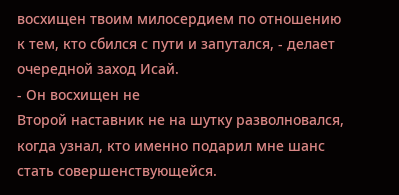восхищен твоим милосердием по отношению к тем, кто сбился с пути и запутался, - делает очередной заход Исай.
- Он восхищен не
Второй наставник не на шутку разволновался, когда узнал, кто именно подарил мне шанс стать совершенствующейся.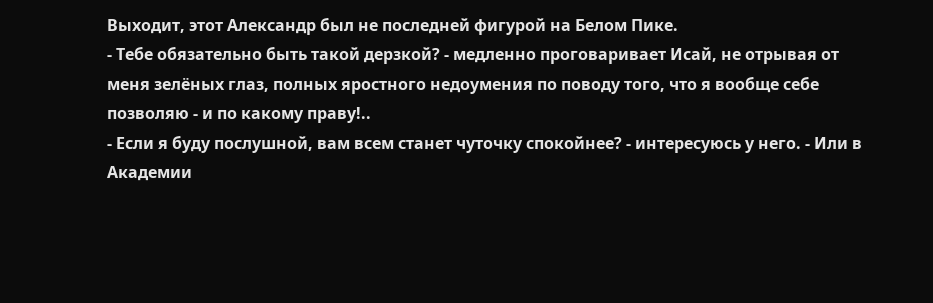Выходит, этот Александр был не последней фигурой на Белом Пике.
- Тебе обязательно быть такой дерзкой? - медленно проговаривает Исай, не отрывая от меня зелёных глаз, полных яростного недоумения по поводу того, что я вообще себе позволяю - и по какому праву!..
- Если я буду послушной, вам всем станет чуточку спокойнее? - интересуюсь у него. - Или в Академии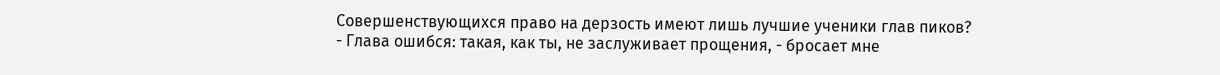Совершенствующихся право на дерзость имеют лишь лучшие ученики глав пиков?
- Глава ошибся: такая, как ты, не заслуживает прощения, - бросает мне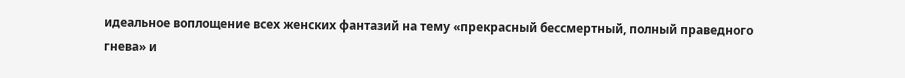идеальное воплощение всех женских фантазий на тему «прекрасный бессмертный, полный праведного гнева» и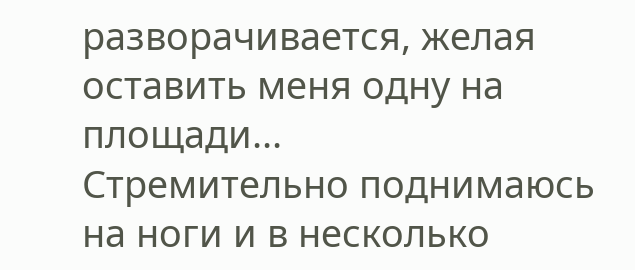разворачивается, желая оставить меня одну на площади...
Стремительно поднимаюсь на ноги и в несколько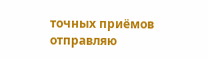точных приёмов отправляю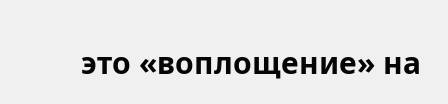это «воплощение» на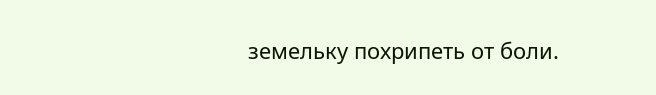земельку похрипеть от боли.